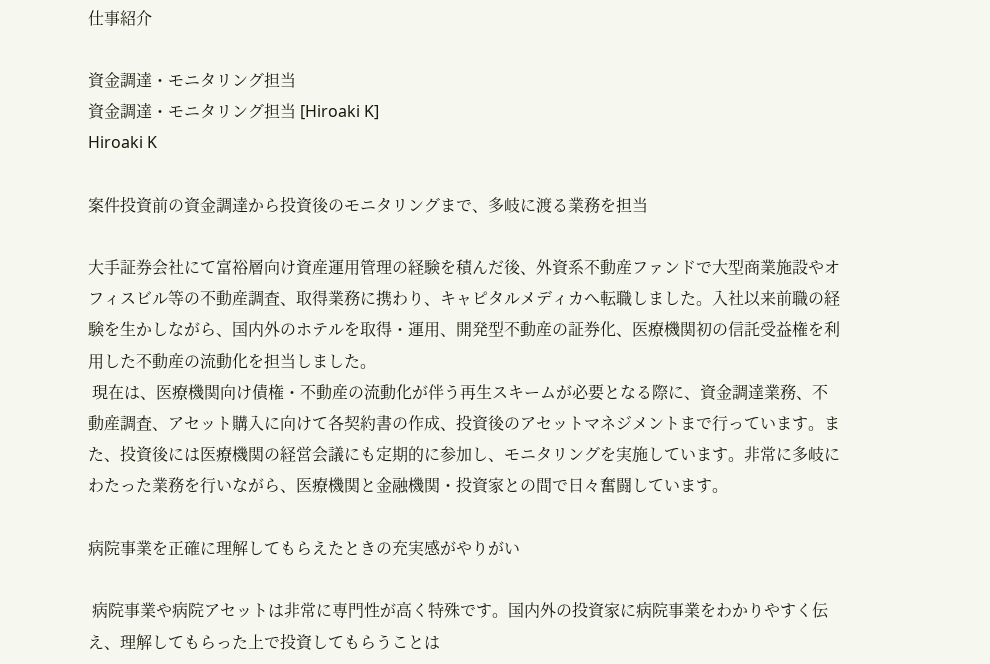仕事紹介

資金調達・モニタリング担当
資金調達・モニタリング担当 [Hiroaki K]
Hiroaki K

案件投資前の資金調達から投資後のモニタリングまで、多岐に渡る業務を担当

大手証券会社にて富裕層向け資産運用管理の経験を積んだ後、外資系不動産ファンドで大型商業施設やオフィスビル等の不動産調査、取得業務に携わり、キャピタルメディカへ転職しました。入社以来前職の経験を生かしながら、国内外のホテルを取得・運用、開発型不動産の証券化、医療機関初の信託受益権を利用した不動産の流動化を担当しました。
 現在は、医療機関向け債権・不動産の流動化が伴う再生スキームが必要となる際に、資金調達業務、不動産調査、アセット購入に向けて各契約書の作成、投資後のアセットマネジメントまで行っています。また、投資後には医療機関の経営会議にも定期的に参加し、モニタリングを実施しています。非常に多岐にわたった業務を行いながら、医療機関と金融機関・投資家との間で日々奮闘しています。

病院事業を正確に理解してもらえたときの充実感がやりがい

 病院事業や病院アセットは非常に専門性が高く特殊です。国内外の投資家に病院事業をわかりやすく伝え、理解してもらった上で投資してもらうことは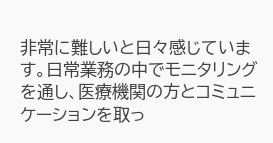非常に難しいと日々感じています。日常業務の中でモニタリングを通し、医療機関の方とコミュニケーションを取っ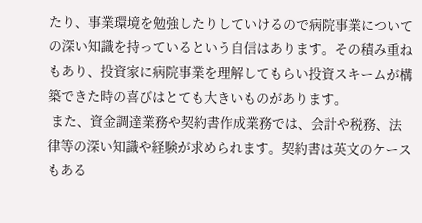たり、事業環境を勉強したりしていけるので病院事業についての深い知識を持っているという自信はあります。その積み重ねもあり、投資家に病院事業を理解してもらい投資スキームが構築できた時の喜びはとても大きいものがあります。
 また、資金調達業務や契約書作成業務では、会計や税務、法律等の深い知識や経験が求められます。契約書は英文のケースもある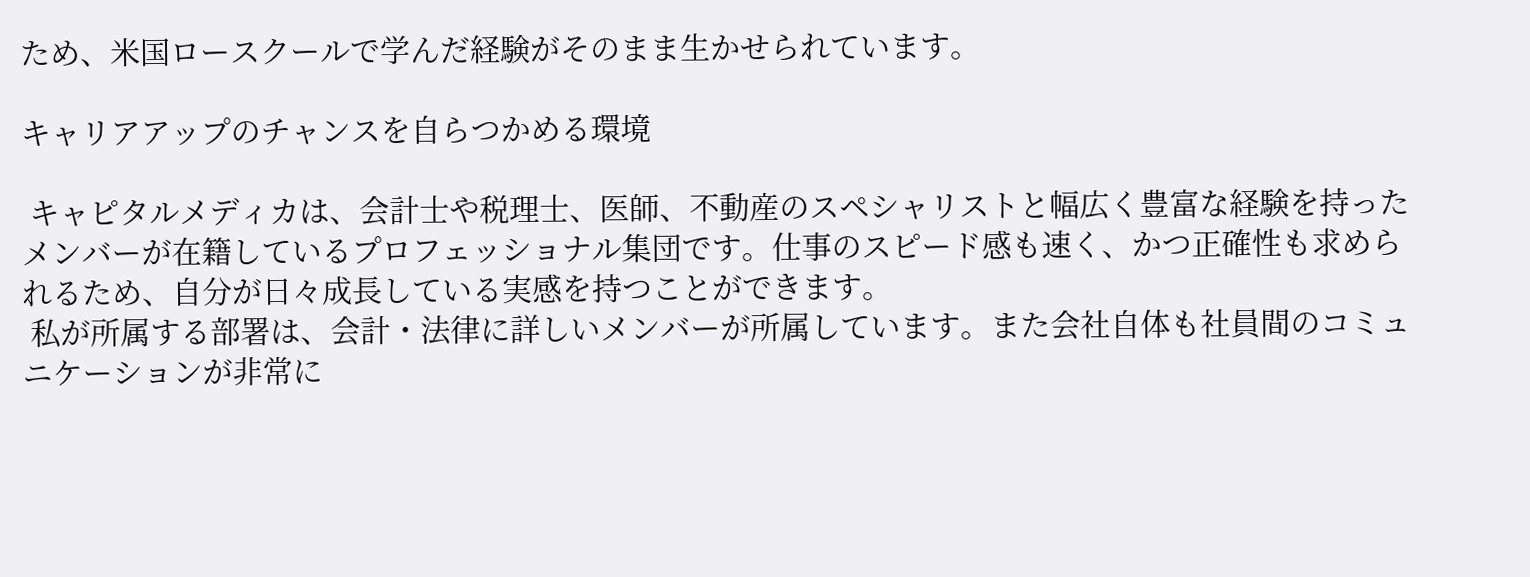ため、米国ロースクールで学んだ経験がそのまま生かせられています。

キャリアアップのチャンスを自らつかめる環境

 キャピタルメディカは、会計士や税理士、医師、不動産のスペシャリストと幅広く豊富な経験を持ったメンバーが在籍しているプロフェッショナル集団です。仕事のスピード感も速く、かつ正確性も求められるため、自分が日々成長している実感を持つことができます。
 私が所属する部署は、会計・法律に詳しいメンバーが所属しています。また会社自体も社員間のコミュニケーションが非常に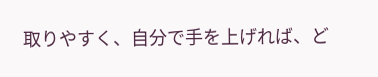取りやすく、自分で手を上げれば、ど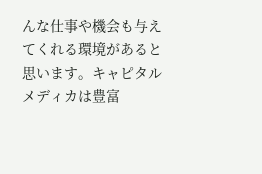んな仕事や機会も与えてくれる環境があると思います。キャピタルメディカは豊富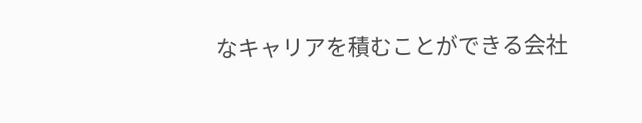なキャリアを積むことができる会社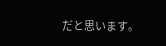だと思います。